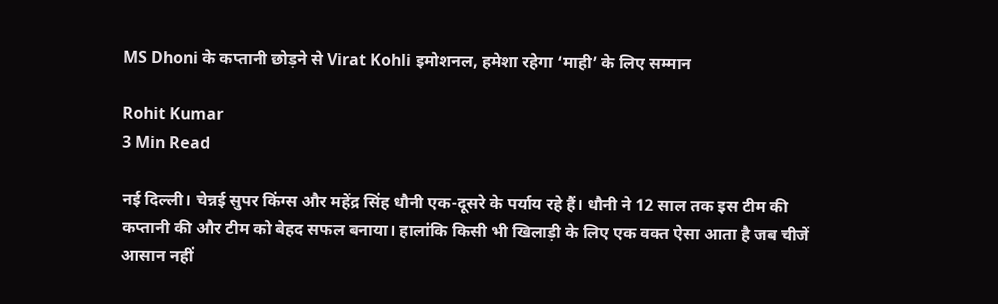MS Dhoni के कप्तानी छोड़ने से Virat Kohli इमोशनल, हमेशा रहेगा ‘माही’ के लिए सम्मान

Rohit Kumar
3 Min Read

नई दिल्ली। चेन्नई सुपर किंग्स और महेंद्र सिंह धौनी एक-दूसरे के पर्याय रहे हैं। धौनी ने 12 साल तक इस टीम की कप्तानी की और टीम को बेहद सफल बनाया। हालांकि किसी भी खिलाड़ी के लिए एक वक्त ऐसा आता है जब चीजें आसान नहीं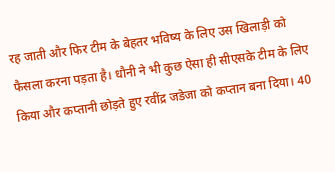रह जाती और फिर टीम के बेहतर भविष्य के लिए उस खिलाड़ी को फैसला करना पड़ता है। धौनी ने भी कुछ ऐसा ही सीएसके टीम के लिए किया और कप्तानी छोड़ते हुए रवींद्र जडेजा को कप्तान बना दिया। 40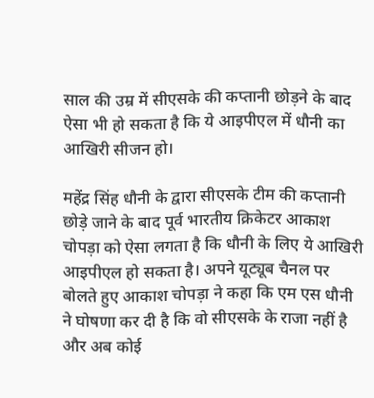साल की उम्र में सीएसके की कप्तानी छोड़ने के बाद ऐसा भी हो सकता है कि ये आइपीएल में धौनी का आखिरी सीजन हो।

महेंद्र सिंह धौनी के द्वारा सीएसके टीम की कप्तानी छोड़े जाने के बाद पूर्व भारतीय क्रिकेटर आकाश चोपड़ा को ऐसा लगता है कि धौनी के लिए ये आखिरी आइपीएल हो सकता है। अपने यूट्यूब चैनल पर बोलते हुए आकाश चोपड़ा ने कहा कि एम एस धौनी ने घोषणा कर दी है कि वो सीएसके के राजा नहीं है और अब कोई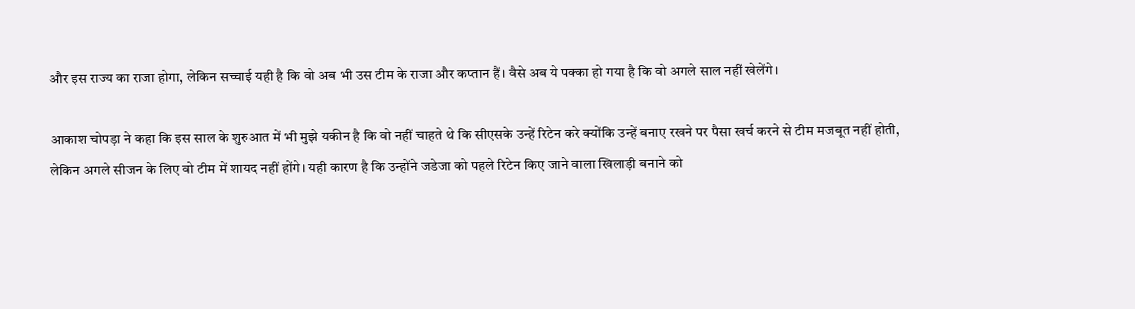और इस राज्य का राजा होगा, लेकिन सच्चाई यही है कि वो अब भी उस टीम के राजा और कप्तान हैं। वैसे अब ये पक्का हो गया है कि वो अगले साल नहीं खेलेंगे।

आकाश चोपड़ा ने कहा कि इस साल के शुरुआत में भी मुझे यकीन है कि वो नहीं चाहते थे कि सीएसके उन्हें रिटेन करे क्योंकि उन्हें बनाए रखने पर पैसा खर्च करने से टीम मजबूत नहीं होती, लेकिन अगले सीजन के लिए वो टीम में शायद नहीं होंगे। यही कारण है कि उन्होंने जडेजा को पहले रिटेन किए जाने वाला खिलाड़ी बनाने को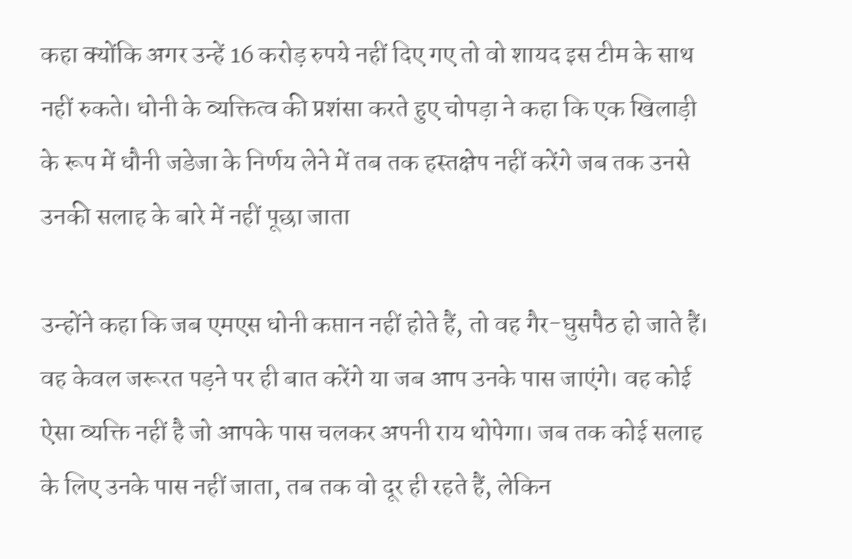कहा क्योंकि अगर उन्हें 16 करोड़ रुपये नहीं दिए गए तो वो शायद इस टीम के साथ नहीं रुकते। धोनी के व्यक्तित्व की प्रशंसा करते हुए चोपड़ा ने कहा कि एक खिलाड़ी के रूप में धौनी जडेजा के निर्णय लेने में तब तक हस्तक्षेप नहीं करेंगे जब तक उनसे उनकी सलाह के बारे में नहीं पूछा जाता

उन्होंने कहा कि जब एमएस धोनी कप्तान नहीं होते हैं, तो वह गैर-घुसपैठ हो जाते हैं। वह केवल जरूरत पड़ने पर ही बात करेंगे या जब आप उनके पास जाएंगे। वह कोई ऐसा व्यक्ति नहीं है जो आपके पास चलकर अपनी राय थोपेगा। जब तक कोई सलाह के लिए उनके पास नहीं जाता, तब तक वो दूर ही रहते हैं, लेकिन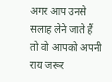अगर आप उनसे सलाह लेने जाते हैं तो वो आपको अपनी राय जरूर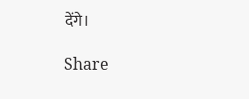देंगे।

Share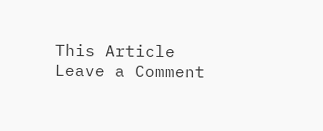This Article
Leave a Comment